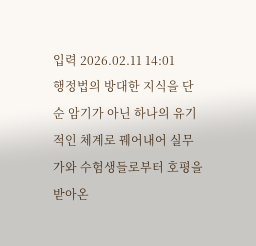입력 2026.02.11 14:01
행정법의 방대한 지식을 단순 암기가 아닌 하나의 유기적인 체계로 꿰어내어 실무가와 수험생들로부터 호평을 받아온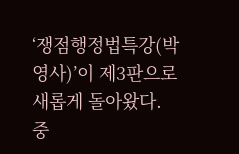‘쟁점행정법특강(박영사)’이 제3판으로 새롭게 돌아왔다.
중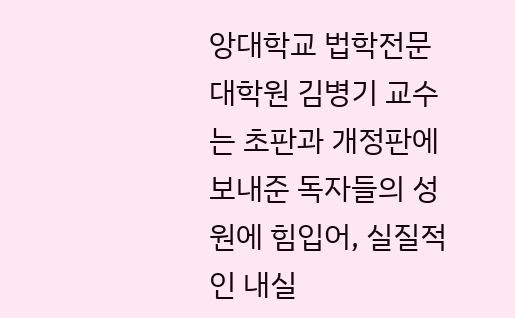앙대학교 법학전문대학원 김병기 교수는 초판과 개정판에 보내준 독자들의 성원에 힘입어, 실질적인 내실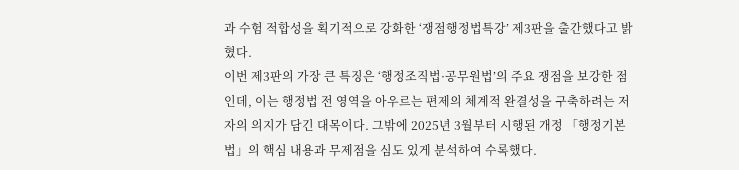과 수험 적합성을 획기적으로 강화한 ‘쟁점행정법특강’ 제3판을 출간했다고 밝혔다.
이번 제3판의 가장 큰 특징은 ‘행정조직법·공무원법’의 주요 쟁점을 보강한 점인데, 이는 행정법 전 영역을 아우르는 편제의 체계적 완결성을 구축하려는 저자의 의지가 담긴 대목이다. 그밖에 2025년 3월부터 시행된 개정 「행정기본법」의 핵심 내용과 무제점을 심도 있게 분석하여 수록했다.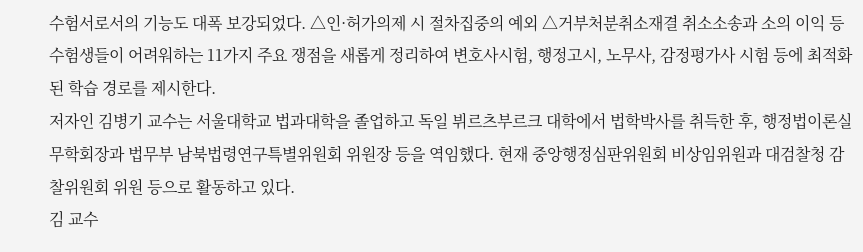수험서로서의 기능도 대폭 보강되었다. △인·허가의제 시 절차집중의 예외 △거부처분취소재결 취소소송과 소의 이익 등 수험생들이 어려워하는 11가지 주요 쟁점을 새롭게 정리하여 변호사시험, 행정고시, 노무사, 감정평가사 시험 등에 최적화된 학습 경로를 제시한다.
저자인 김병기 교수는 서울대학교 법과대학을 졸업하고 독일 뷔르츠부르크 대학에서 법학박사를 취득한 후, 행정법이론실무학회장과 법무부 남북법령연구특별위원회 위원장 등을 역임했다. 현재 중앙행정심판위원회 비상임위원과 대검찰청 감찰위원회 위원 등으로 활동하고 있다.
김 교수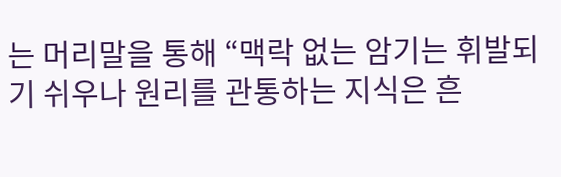는 머리말을 통해 “맥락 없는 암기는 휘발되기 쉬우나 원리를 관통하는 지식은 흔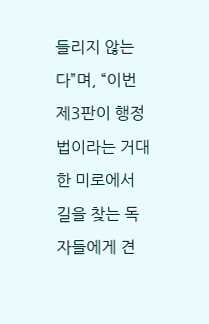들리지 않는다”며, “이번 제3판이 행정법이라는 거대한 미로에서 길을 찾는 독자들에게 견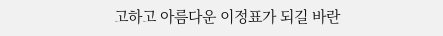고하고 아름다운 이정표가 되길 바란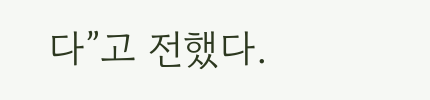다”고 전했다.